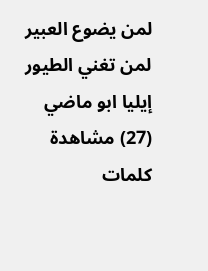لمن يضوع العبير لمن تغني الطيور
إيليا ابو ماضي
(27) مشاهدة
كلمات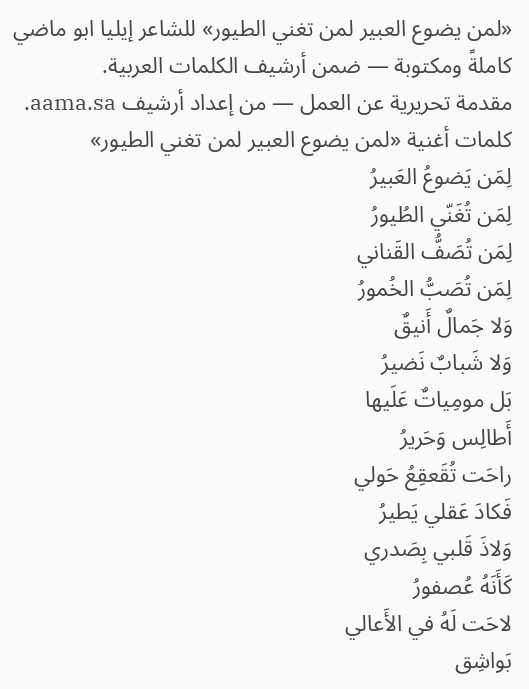«لمن يضوع العبير لمن تغني الطيور» للشاعر إيليا ابو ماضي كاملةً ومكتوبة — ضمن أرشيف الكلمات العربية.
مقدمة تحريرية عن العمل — من إعداد أرشيف aama.sa.
كلمات أغنية «لمن يضوع العبير لمن تغني الطيور»
لِمَن يَضوعُ العَبيرُ
لِمَن تُغَنّي الطُيورُ
لِمَن تُصَفُّ القَناني
لِمَن تُصَبُّ الخُمورُ
وَلا جَمالٌ أَنيقٌ
وَلا شَبابٌ نَضيرُ
بَل مومِياتٌ عَلَيها
أَطالِس وَحَريرُ
راحَت تُقَعقِعُ حَولي
فَكادَ عَقلي يَطيرُ
وَلاذَ قَلبي بِصَدري
كَأَنَهُ عُصفورُ
لاحَت لَهُ في الأَعالي
بَواشِق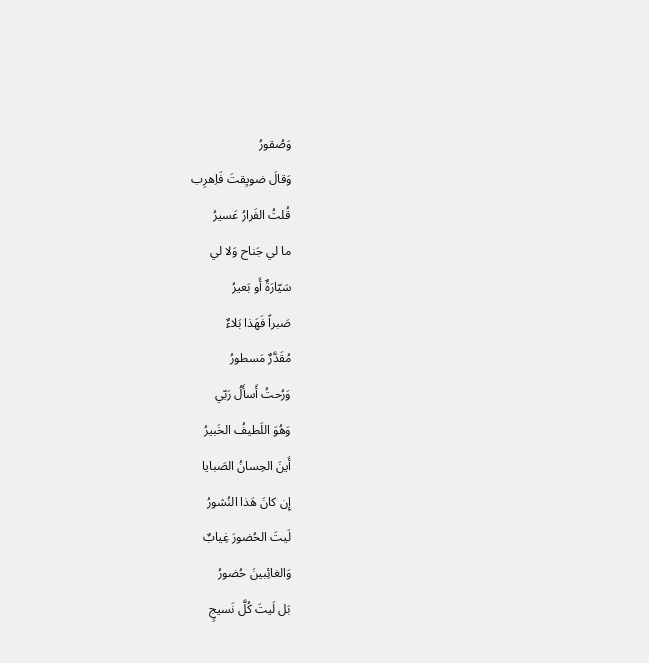وَصُقورُ
وَقالَ ضويِقتَ فَاِهرِب
قُلتُ الفَرارُ عَسيرُ
ما لي جَناح وَلا لي
سَيّارَةٌ أَو بَعيرُ
صَبراً فَهَذا بَلاءٌ
مُقَدَّرٌ مَسطورُ
وَرُحتُ أَسأَلُ رَبّي
وَهُوَ اللَطيفُ الخَبيرُ
أَينَ الحِسانُ الصَبايا
إِن كانَ هَذا النُشورُ
لَيتَ الحُضورَ غِيابٌ
وَالغائِبينَ حُضورُ
بَل لَيتَ كُلَّ نَسيجٍ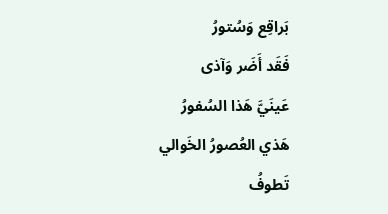بَراقِع وَسُتورُ
فَقَد أَضَر وَآذى
عَينَيَّ هَذا السُفورُ
هَذي العُصورُ الخَوالي
تَطوفُ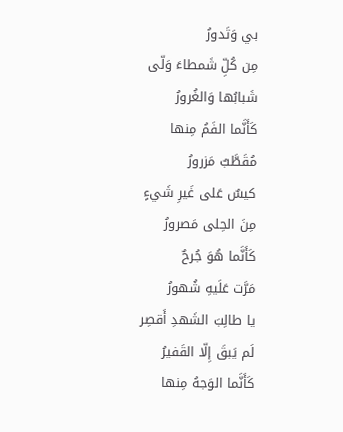بي وَتَدورُ
مِن كُلِّ شَمطاءَ وَلّى
شَبابُها وَالغُرورُ
كَأَنَّما الفَمُ مِنها
مُقَطَّبٌ مَزرورُ
كيسٌ عَلى غَيرِ شَيءٍ
مِنَ الحِلى مَصرورُ
كَأَنَّما هُوَ جُرحٌ
مَرَّت عَلَيهِ شُهورُ
يا طالِبَ الشَهدِ أَقصِر
لَم يَبقَ إِلّا القَفيرُ
كَأَنَّما الوَجهُ مِنها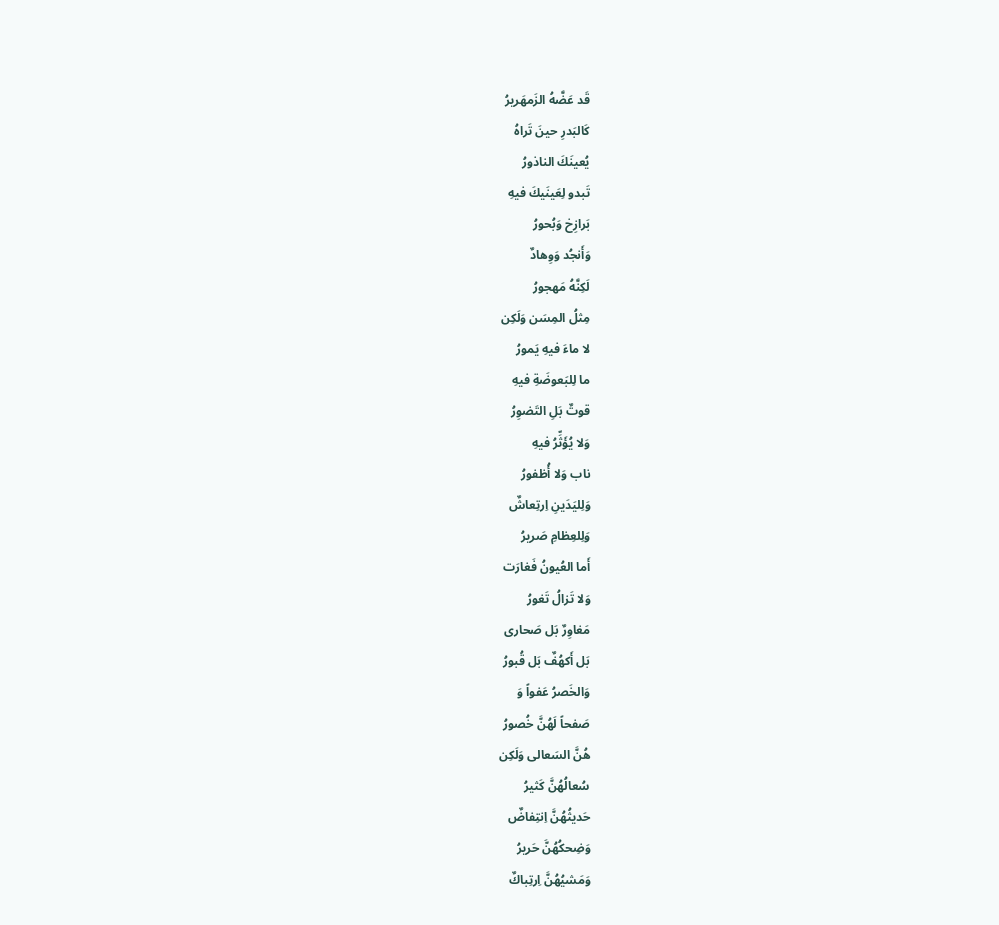قَد عَضَّهُ الزَمهَريرُ
كَالبَدرِ حينَ تَراهُ
يُعينَكَ الناذورُ
تَبدو لِعَينَيكَ فيهِ
بَرازِخ وَبُحورُ
وَأَنجُد وَوِهادٌ
لَكِنَّهُ مَهجورُ
مِثلُ المِسَن وَلَكِن
لا ماءَ فيهِ يَمورُ
ما لِلبَعوضَةِ فيهِ
قوتٌ بَلِ التَضوِرُ
وَلا يُؤَثِّرُ فيهِ
ناب وَلا أُظفورُ
وَلِليَدَينِ اِرتِعاشٌ
وَلِلعِظامِ صَريرُ
أَما العُيونُ فَغارَت
وَلا تَزالُ تَغورُ
مَغاوِرٌ بَل صَحارى
بَل أَكهُفٌ بَل قُبورُ
وَالخَصرُ عَفواً وَ
صَفحاً لَهُنَّ خُصورُ
هُنَّ السَعالى وَلَكِن
سُعالُهُنَّ كَثيرُ
حَديثُهُنَّ اِنتِفاضٌ
وَضِحكُهُنَّ حَريرُ
وَمَشيُهُنَّ اِرتِباكٌ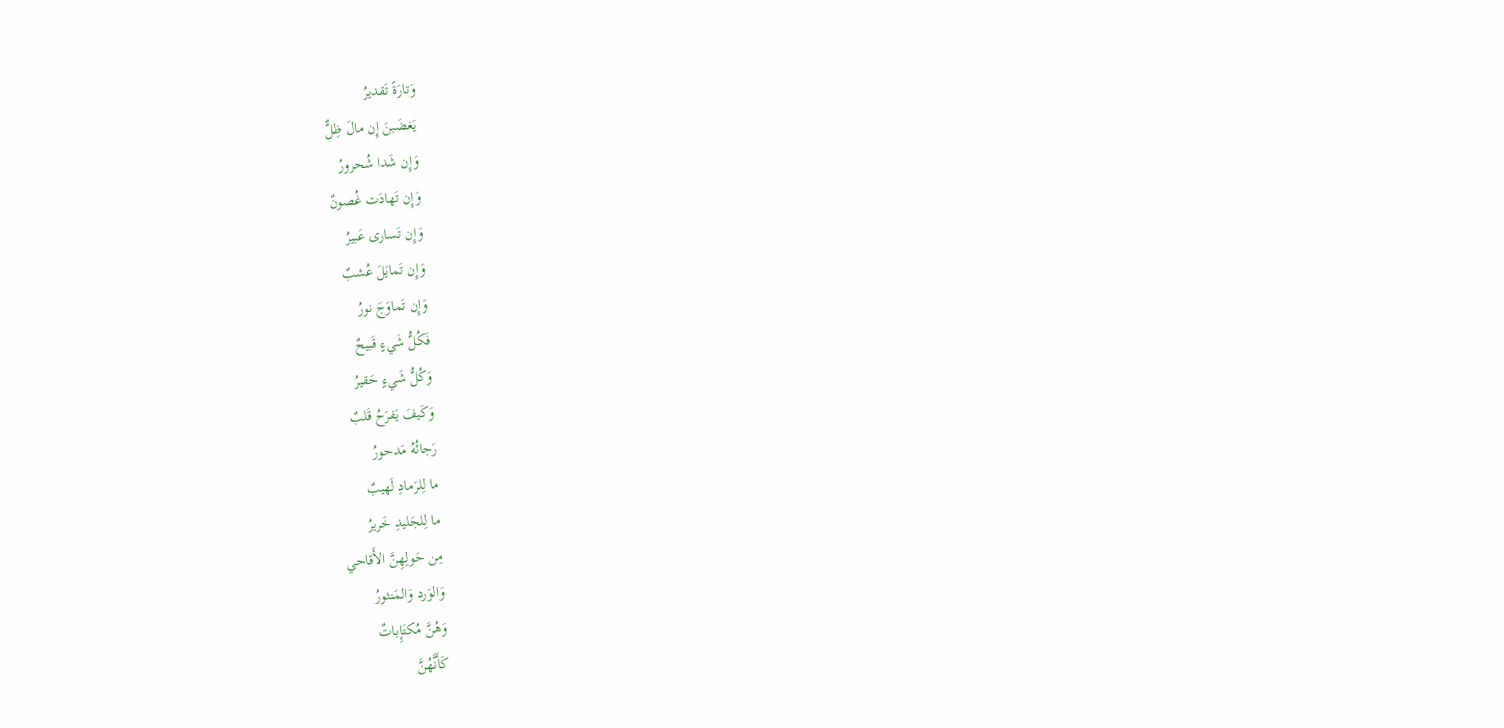وَتارَةً تَقديرُ
يَغضَبنَ إِن مالَ ظِلٌّ
وَإِن شَدا شُحرورُ
وَإِن تَهادَت غُصونٌ
وَإِن تَسارى عَبيرُ
وَإِن تَمايَلَ عُشبٌ
وَإِن تَماوَجَ نورُ
فَكُلُّ شَيءٍ قَبيحٌ
وَكُلُّ شَيءٍ حَقيرُ
وَكَيفَ يَفرَحُ قَلبٌ
رَجائُهُ مَدحورُ
ما لِلرَمادِ لَهيبٌ
ما لِلجَليدِ خَريرُ
مِن حَولِهِنَّ الأَقاحي
وَالوَرد وَالمَنثورُ
وَهُنَّ مُكتَإِباتٌ
كَأَنَّهُنَّ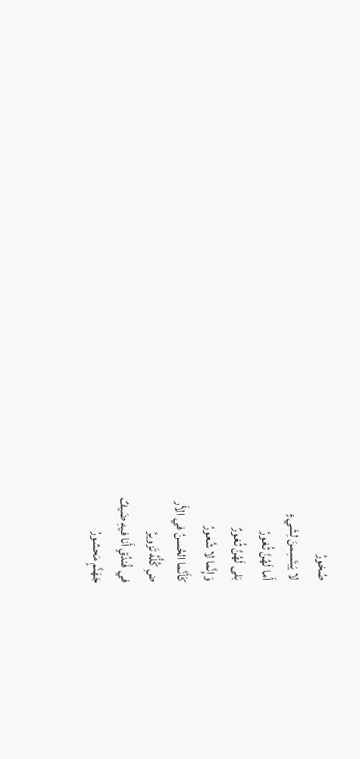صُخورُ
لا يَبتَسِمنَ لِشَيءٍ
أَما لَهُنَّ ثُغورُ
بَلى لَهُنَّ ثُغورٌ
وَإِنَّما لا شُعورُ
كَأَنَّما الحُسنُ في الأَر
ضِ كُلُّهُ تَزويرُ
في فُندُقٍ أَنا فيهِ ضَيفٌ
جَهَنَّمٍ مَحشورُ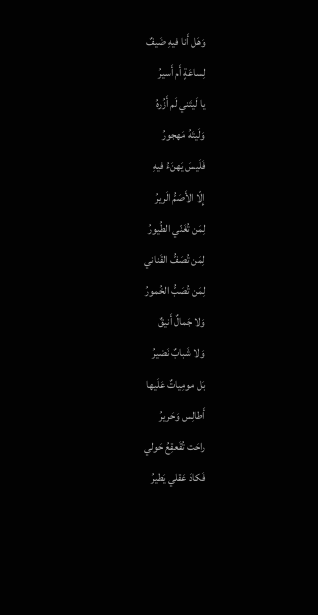وَهَل أَنا فيهِ ضَيفٌ
لِساعَةٍ أَم أَسيرُ
يا لَيتَني لَم أَزُرهُ
وَلَيتَهُ مَهجورُ
فَلَيسَ يَهنَءُ فيهِ
إِلّا الأَصَمُّ الَريرُ
لِمَن تُغَنّي الطُيورُ
لِمَن تُصَفُّ القَناني
لِمَن تُصَبُّ الخُمورُ
وَلا جَمالٌ أَنيقٌ
وَلا شَبابٌ نَضيرُ
بَل مومِياتٌ عَلَيها
أَطالِس وَحَريرُ
راحَت تُقَعقِعُ حَولي
فَكادَ عَقلي يَطيرُ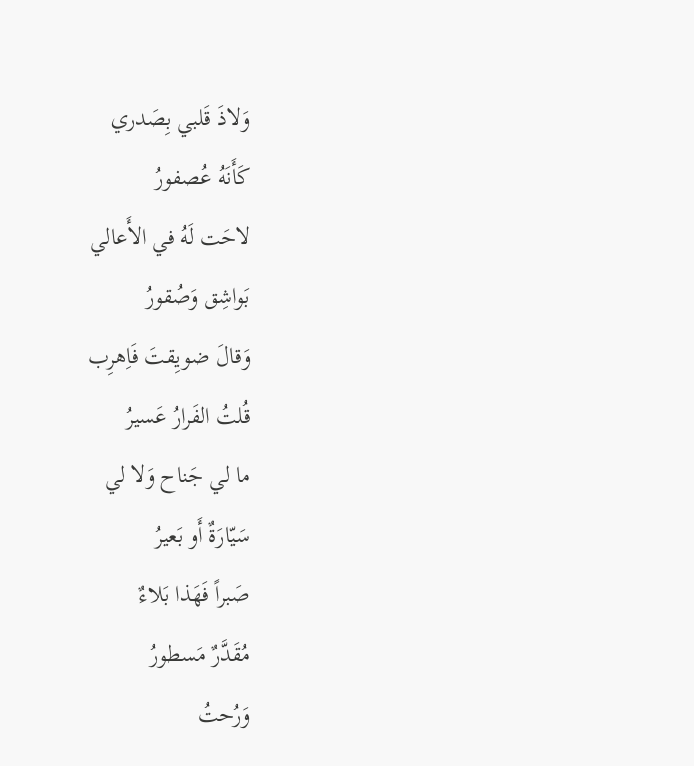وَلاذَ قَلبي بِصَدري
كَأَنَهُ عُصفورُ
لاحَت لَهُ في الأَعالي
بَواشِق وَصُقورُ
وَقالَ ضويِقتَ فَاِهرِب
قُلتُ الفَرارُ عَسيرُ
ما لي جَناح وَلا لي
سَيّارَةٌ أَو بَعيرُ
صَبراً فَهَذا بَلاءٌ
مُقَدَّرٌ مَسطورُ
وَرُحتُ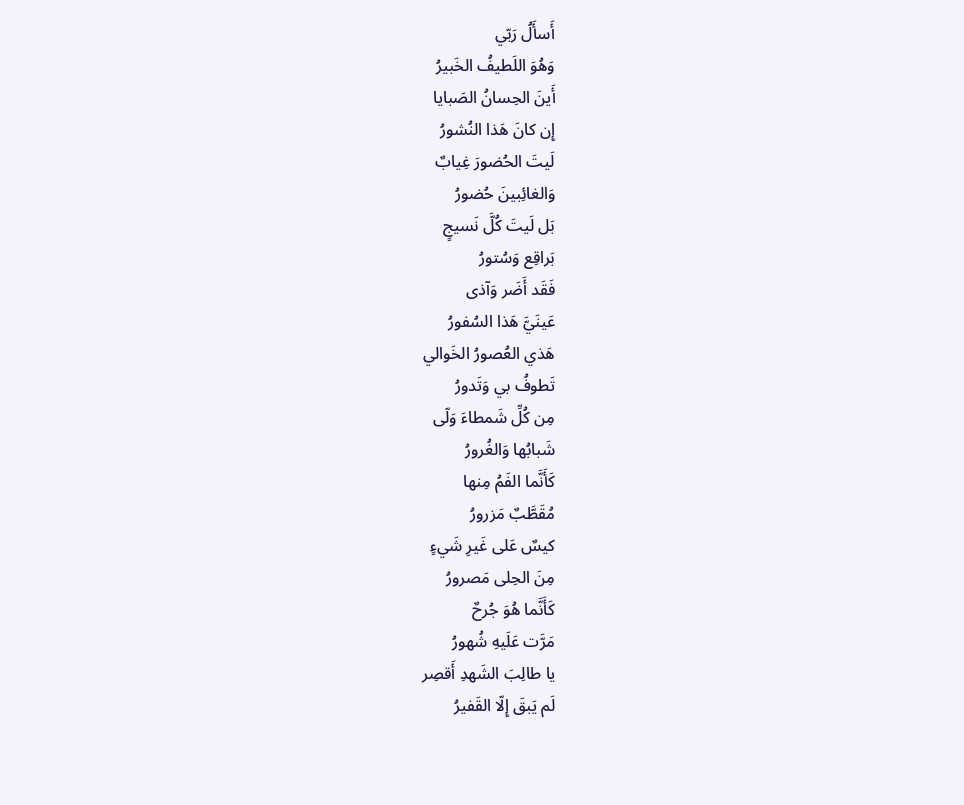أَسأَلُ رَبّي
وَهُوَ اللَطيفُ الخَبيرُ
أَينَ الحِسانُ الصَبايا
إِن كانَ هَذا النُشورُ
لَيتَ الحُضورَ غِيابٌ
وَالغائِبينَ حُضورُ
بَل لَيتَ كُلَّ نَسيجٍ
بَراقِع وَسُتورُ
فَقَد أَضَر وَآذى
عَينَيَّ هَذا السُفورُ
هَذي العُصورُ الخَوالي
تَطوفُ بي وَتَدورُ
مِن كُلِّ شَمطاءَ وَلّى
شَبابُها وَالغُرورُ
كَأَنَّما الفَمُ مِنها
مُقَطَّبٌ مَزرورُ
كيسٌ عَلى غَيرِ شَيءٍ
مِنَ الحِلى مَصرورُ
كَأَنَّما هُوَ جُرحٌ
مَرَّت عَلَيهِ شُهورُ
يا طالِبَ الشَهدِ أَقصِر
لَم يَبقَ إِلّا القَفيرُ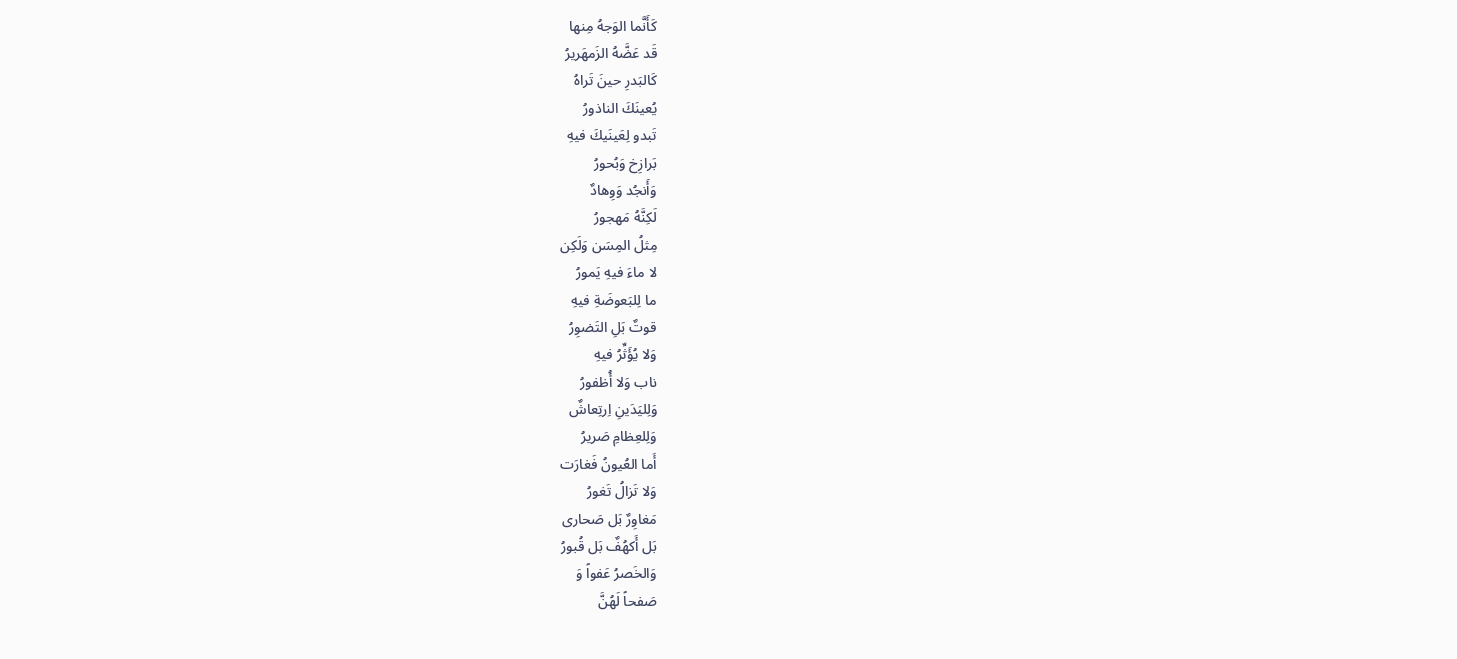كَأَنَّما الوَجهُ مِنها
قَد عَضَّهُ الزَمهَريرُ
كَالبَدرِ حينَ تَراهُ
يُعينَكَ الناذورُ
تَبدو لِعَينَيكَ فيهِ
بَرازِخ وَبُحورُ
وَأَنجُد وَوِهادٌ
لَكِنَّهُ مَهجورُ
مِثلُ المِسَن وَلَكِن
لا ماءَ فيهِ يَمورُ
ما لِلبَعوضَةِ فيهِ
قوتٌ بَلِ التَضوِرُ
وَلا يُؤَثِّرُ فيهِ
ناب وَلا أُظفورُ
وَلِليَدَينِ اِرتِعاشٌ
وَلِلعِظامِ صَريرُ
أَما العُيونُ فَغارَت
وَلا تَزالُ تَغورُ
مَغاوِرٌ بَل صَحارى
بَل أَكهُفٌ بَل قُبورُ
وَالخَصرُ عَفواً وَ
صَفحاً لَهُنَّ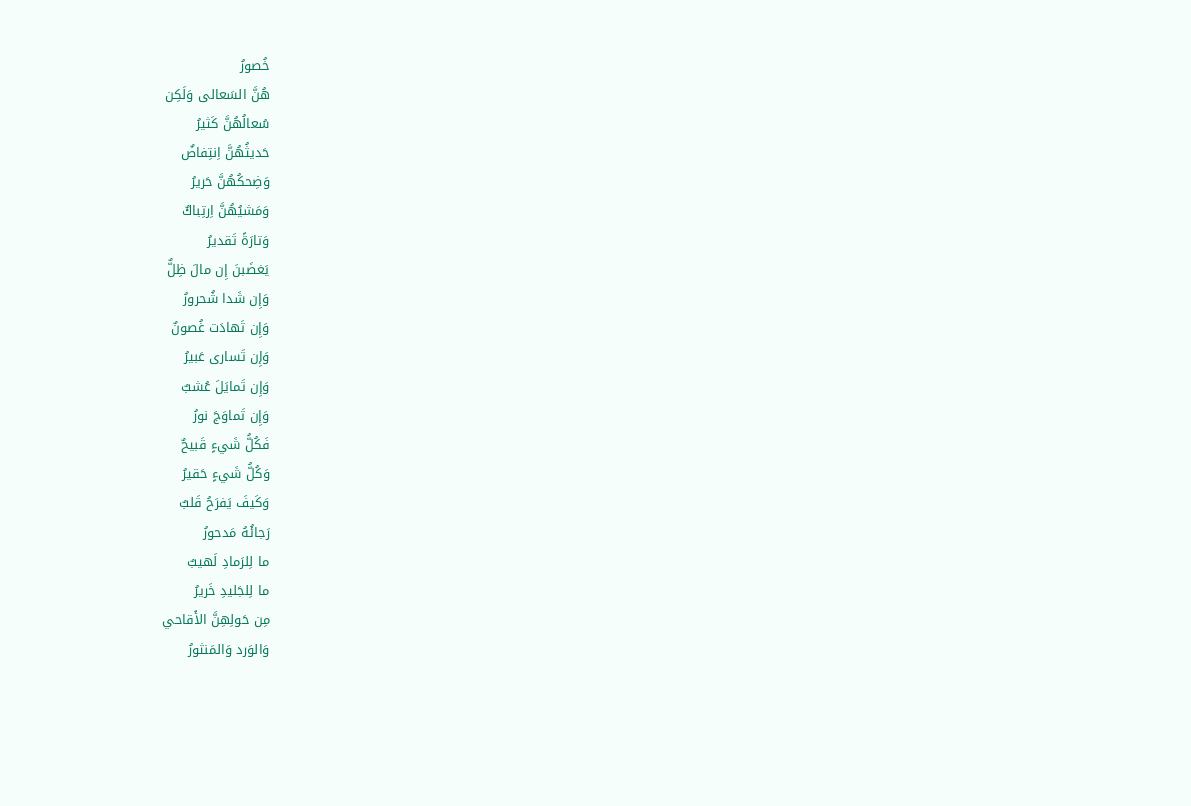خُصورُ
هُنَّ السَعالى وَلَكِن
سُعالُهُنَّ كَثيرُ
حَديثُهُنَّ اِنتِفاضٌ
وَضِحكُهُنَّ حَريرُ
وَمَشيُهُنَّ اِرتِباكٌ
وَتارَةً تَقديرُ
يَغضَبنَ إِن مالَ ظِلٌّ
وَإِن شَدا شُحرورُ
وَإِن تَهادَت غُصونٌ
وَإِن تَسارى عَبيرُ
وَإِن تَمايَلَ عُشبٌ
وَإِن تَماوَجَ نورُ
فَكُلُّ شَيءٍ قَبيحٌ
وَكُلُّ شَيءٍ حَقيرُ
وَكَيفَ يَفرَحُ قَلبٌ
رَجائُهُ مَدحورُ
ما لِلرَمادِ لَهيبٌ
ما لِلجَليدِ خَريرُ
مِن حَولِهِنَّ الأَقاحي
وَالوَرد وَالمَنثورُ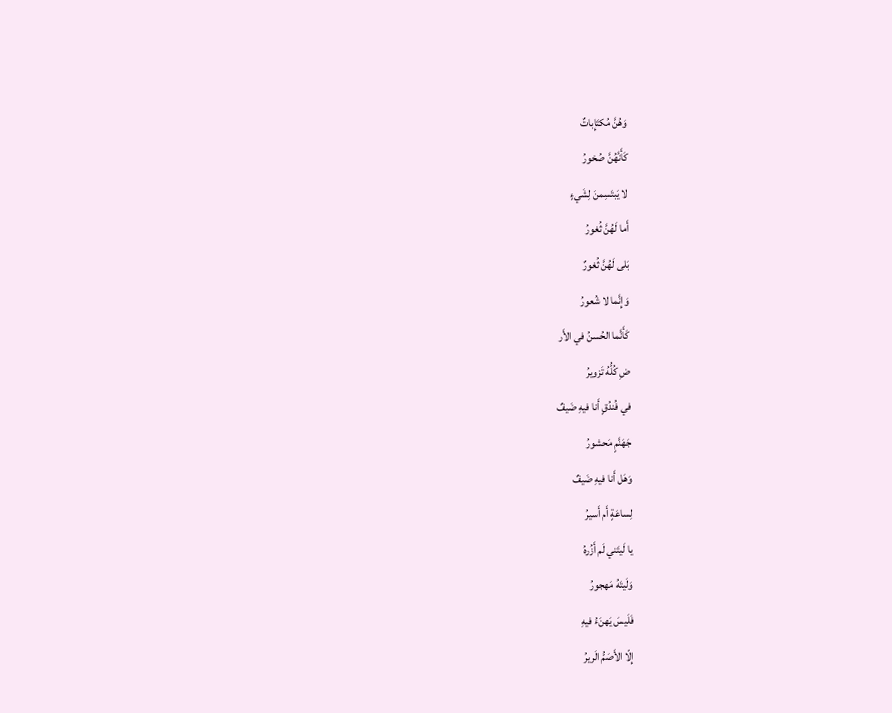وَهُنَّ مُكتَإِباتٌ
كَأَنَّهُنَّ صُخورُ
لا يَبتَسِمنَ لِشَيءٍ
أَما لَهُنَّ ثُغورُ
بَلى لَهُنَّ ثُغورٌ
وَإِنَّما لا شُعورُ
كَأَنَّما الحُسنُ في الأَر
ضِ كُلُّهُ تَزويرُ
في فُندُقٍ أَنا فيهِ ضَيفٌ
جَهَنَّمٍ مَحشورُ
وَهَل أَنا فيهِ ضَيفٌ
لِساعَةٍ أَم أَسيرُ
يا لَيتَني لَم أَزُرهُ
وَلَيتَهُ مَهجورُ
فَلَيسَ يَهنَءُ فيهِ
إِلّا الأَصَمُّ الَريرُ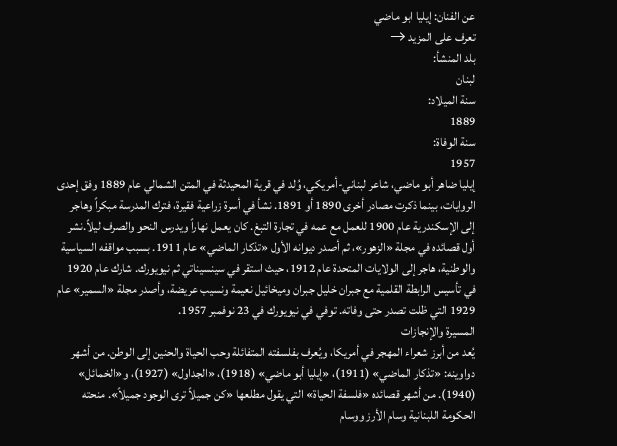عن الفنان: إيليا ابو ماضي
تعرف على المزيد →
بلد المنشأ:
لبنان
سنة الميلاد:
1889
سنة الوفاة:
1957
إيليا ضاهر أبو ماضي، شاعر لبناني-أمريكي، وُلد في قرية المحيدثة في المتن الشمالي عام 1889 وفق إحدى الروايات، بينما ذكرت مصادر أخرى 1890 أو 1891. نشأ في أسرة زراعية فقيرة، فترك المدرسة مبكراً وهاجر إلى الإسكندرية عام 1900 للعمل مع عمه في تجارة التبغ. كان يعمل نهاراً ويدرس النحو والصرف ليلاً.نشر أول قصائده في مجلة «الزهور»، ثم أصدر ديوانه الأول «تذكار الماضي» عام 1911. بسبب مواقفه السياسية والوطنية، هاجر إلى الولايات المتحدة عام 1912، حيث استقر في سينسيناتي ثم نيويورك. شارك عام 1920 في تأسيس الرابطة القلمية مع جبران خليل جبران وميخائيل نعيمة ونسيب عريضة، وأصدر مجلة «السمير» عام 1929 التي ظلت تصدر حتى وفاته. توفي في نيويورك في 23 نوفمبر 1957.
المسيرة والإنجازات
يُعد من أبرز شعراء المهجر في أمريكا، ويُعرف بفلسفته المتفائلة وحب الحياة والحنين إلى الوطن. من أشهر دواوينه: «تذكار الماضي» (1911)، «إيليا أبو ماضي» (1918)، «الجداول» (1927)، و«الخمائل» (1940). من أشهر قصائده «فلسفة الحياة» التي يقول مطلعها «كن جميلاً ترى الوجود جميلاً». منحته الحكومة اللبنانية وسام الأرز ووسام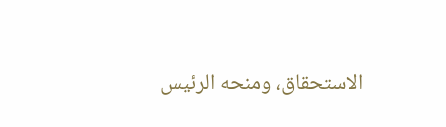الاستحقاق، ومنحه الرئيس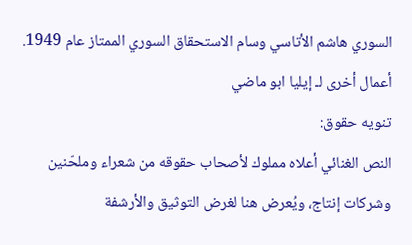السوري هاشم الأتاسي وسام الاستحقاق السوري الممتاز عام 1949.
أعمال أخرى لـ إيليا ابو ماضي
تنويه حقوق:
النص الغنائي أعلاه مملوك لأصحاب حقوقه من شعراء وملحّنين وشركات إنتاج، ويُعرض هنا لغرض التوثيق والأرشفة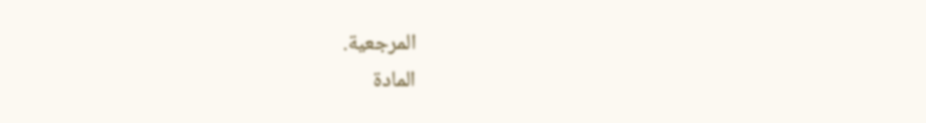المرجعية.
المادة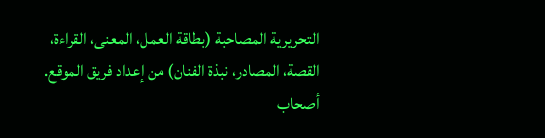التحريرية المصاحبة (بطاقة العمل، المعنى، القراءة، القصة، المصادر، نبذة الفنان) من إعداد فريق الموقع.
أصحاب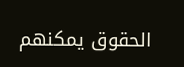الحقوق يمكنهم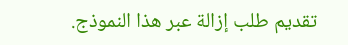تقديم طلب إزالة عبر هذا النموذج.